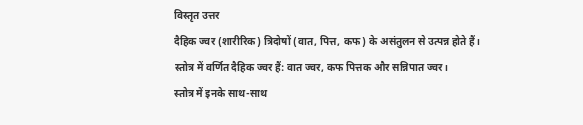विस्तृत उत्तर
दैहिक ज्वर (शारीरिक) त्रिदोषों (वात, पित्त, कफ) के असंतुलन से उत्पन्न होते हैं।
स्तोत्र में वर्णित दैहिक ज्वर हैं: वात ज्वर, कफ पित्तक और सन्निपात ज्वर।
स्तोत्र में इनके साथ-साथ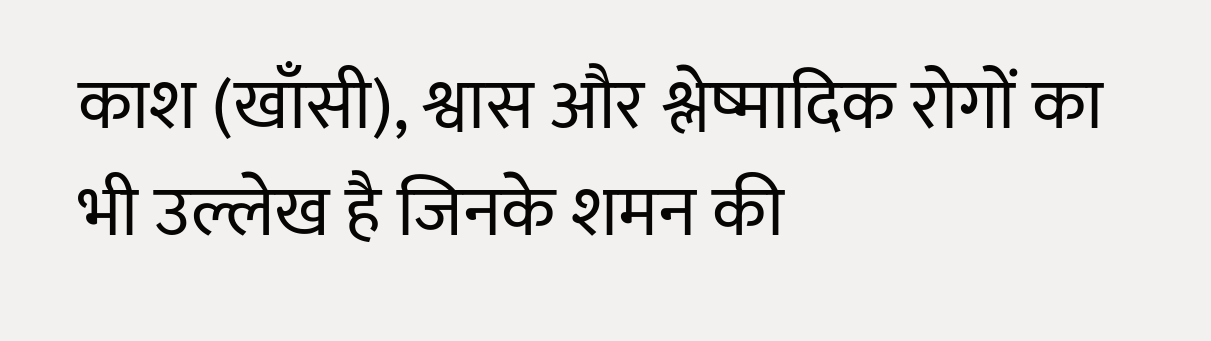काश (खाँसी), श्वास और श्लेष्मादिक रोगों का भी उल्लेख है जिनके शमन की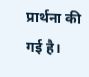प्रार्थना की गई है।